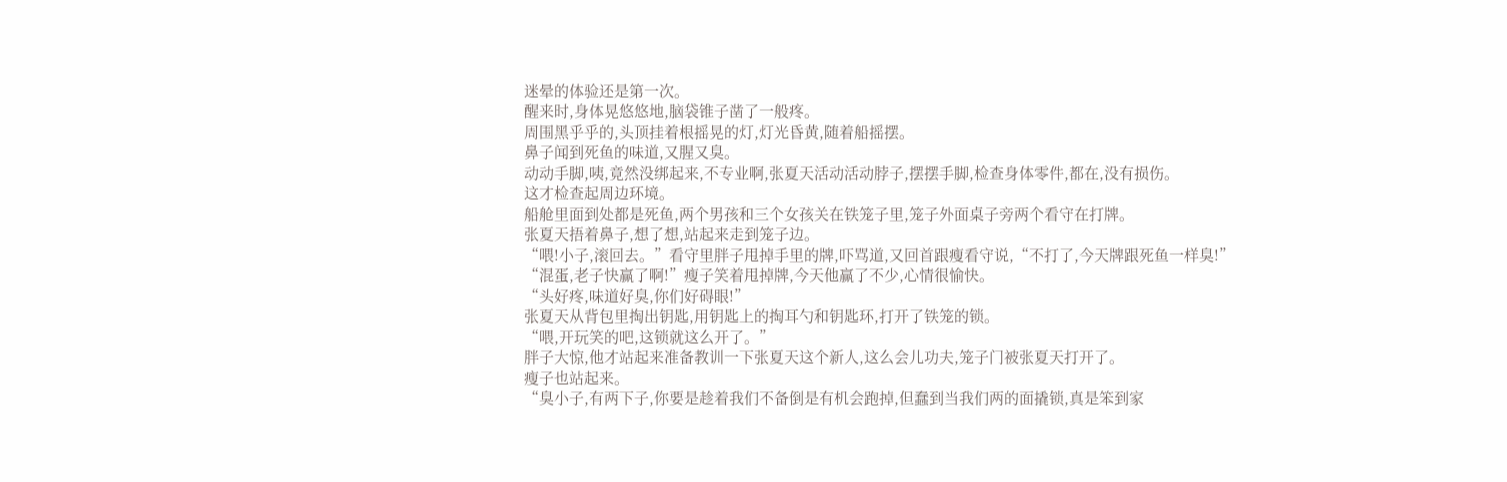迷晕的体验还是第一次。
醒来时,身体晃悠悠地,脑袋锥子凿了一般疼。
周围黑乎乎的,头顶挂着根摇晃的灯,灯光昏黄,随着船摇摆。
鼻子闻到死鱼的味道,又腥又臭。
动动手脚,咦,竟然没绑起来,不专业啊,张夏天活动活动脖子,摆摆手脚,检查身体零件,都在,没有损伤。
这才检查起周边环境。
船舱里面到处都是死鱼,两个男孩和三个女孩关在铁笼子里,笼子外面桌子旁两个看守在打牌。
张夏天捂着鼻子,想了想,站起来走到笼子边。
“喂!小子,滚回去。”看守里胖子甩掉手里的牌,吓骂道,又回首跟瘦看守说,“不打了,今天牌跟死鱼一样臭!”
“混蛋,老子快赢了啊!”瘦子笑着甩掉牌,今天他赢了不少,心情很愉快。
“头好疼,味道好臭,你们好碍眼!”
张夏天从背包里掏出钥匙,用钥匙上的掏耳勺和钥匙环,打开了铁笼的锁。
“喂,开玩笑的吧,这锁就这么开了。”
胖子大惊,他才站起来准备教训一下张夏天这个新人,这么会儿功夫,笼子门被张夏天打开了。
瘦子也站起来。
“臭小子,有两下子,你要是趁着我们不备倒是有机会跑掉,但蠢到当我们两的面撬锁,真是笨到家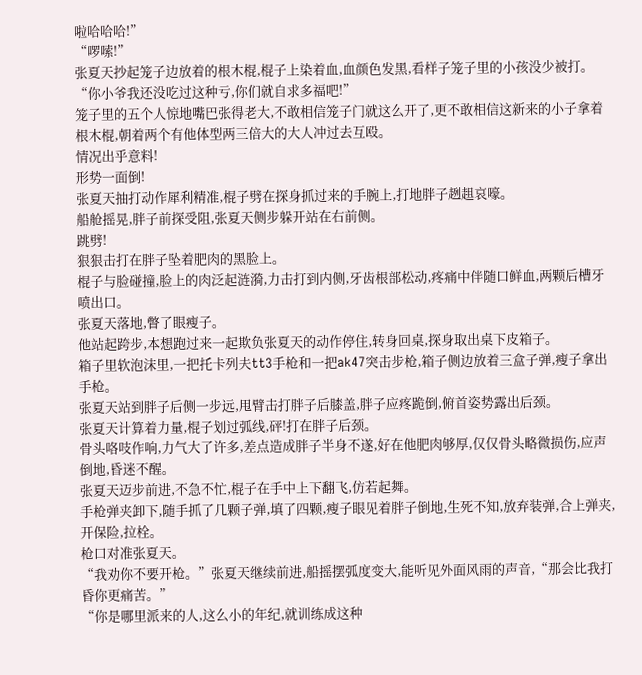啦哈哈哈!”
“啰嗦!”
张夏天抄起笼子边放着的根木棍,棍子上染着血,血颜色发黑,看样子笼子里的小孩没少被打。
“你小爷我还没吃过这种亏,你们就自求多福吧!”
笼子里的五个人惊地嘴巴张得老大,不敢相信笼子门就这么开了,更不敢相信这新来的小子拿着根木棍,朝着两个有他体型两三倍大的大人冲过去互殴。
情况出乎意料!
形势一面倒!
张夏天抽打动作犀利精准,棍子劈在探身抓过来的手腕上,打地胖子趔趄哀嚎。
船舱摇晃,胖子前探受阻,张夏天侧步躲开站在右前侧。
跳劈!
狠狠击打在胖子坠着肥肉的黑脸上。
棍子与脸碰撞,脸上的肉泛起涟漪,力击打到内侧,牙齿根部松动,疼痛中伴随口鲜血,两颗后槽牙喷出口。
张夏天落地,瞥了眼瘦子。
他站起跨步,本想跑过来一起欺负张夏天的动作停住,转身回桌,探身取出桌下皮箱子。
箱子里软泡沫里,一把托卡列夫tt3手枪和一把ak47突击步枪,箱子侧边放着三盒子弹,瘦子拿出手枪。
张夏天站到胖子后侧一步远,甩臂击打胖子后膝盖,胖子应疼跪倒,俯首姿势露出后颈。
张夏天计算着力量,棍子划过弧线,砰!打在胖子后颈。
骨头咯吱作响,力气大了许多,差点造成胖子半身不遂,好在他肥肉够厚,仅仅骨头略微损伤,应声倒地,昏迷不醒。
张夏天迈步前进,不急不忙,棍子在手中上下翻飞,仿若起舞。
手枪弹夹卸下,随手抓了几颗子弹,填了四颗,瘦子眼见着胖子倒地,生死不知,放弃装弹,合上弹夹,开保险,拉栓。
枪口对准张夏天。
“我劝你不要开枪。”张夏天继续前进,船摇摆弧度变大,能听见外面风雨的声音,“那会比我打昏你更痛苦。”
“你是哪里派来的人,这么小的年纪,就训练成这种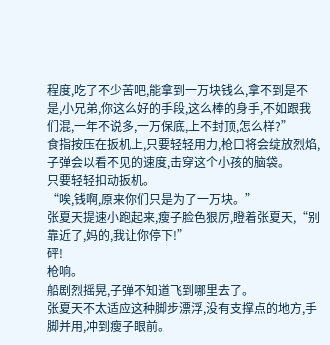程度,吃了不少苦吧,能拿到一万块钱么,拿不到是不是,小兄弟,你这么好的手段,这么棒的身手,不如跟我们混,一年不说多,一万保底,上不封顶,怎么样?”
食指按压在扳机上,只要轻轻用力,枪口将会绽放烈焰,子弹会以看不见的速度,击穿这个小孩的脑袋。
只要轻轻扣动扳机。
“唉,钱啊,原来你们只是为了一万块。”
张夏天提速小跑起来,瘦子脸色狠厉,瞪着张夏天,“别靠近了,妈的,我让你停下!”
砰!
枪响。
船剧烈摇晃,子弹不知道飞到哪里去了。
张夏天不太适应这种脚步漂浮,没有支撑点的地方,手脚并用,冲到瘦子眼前。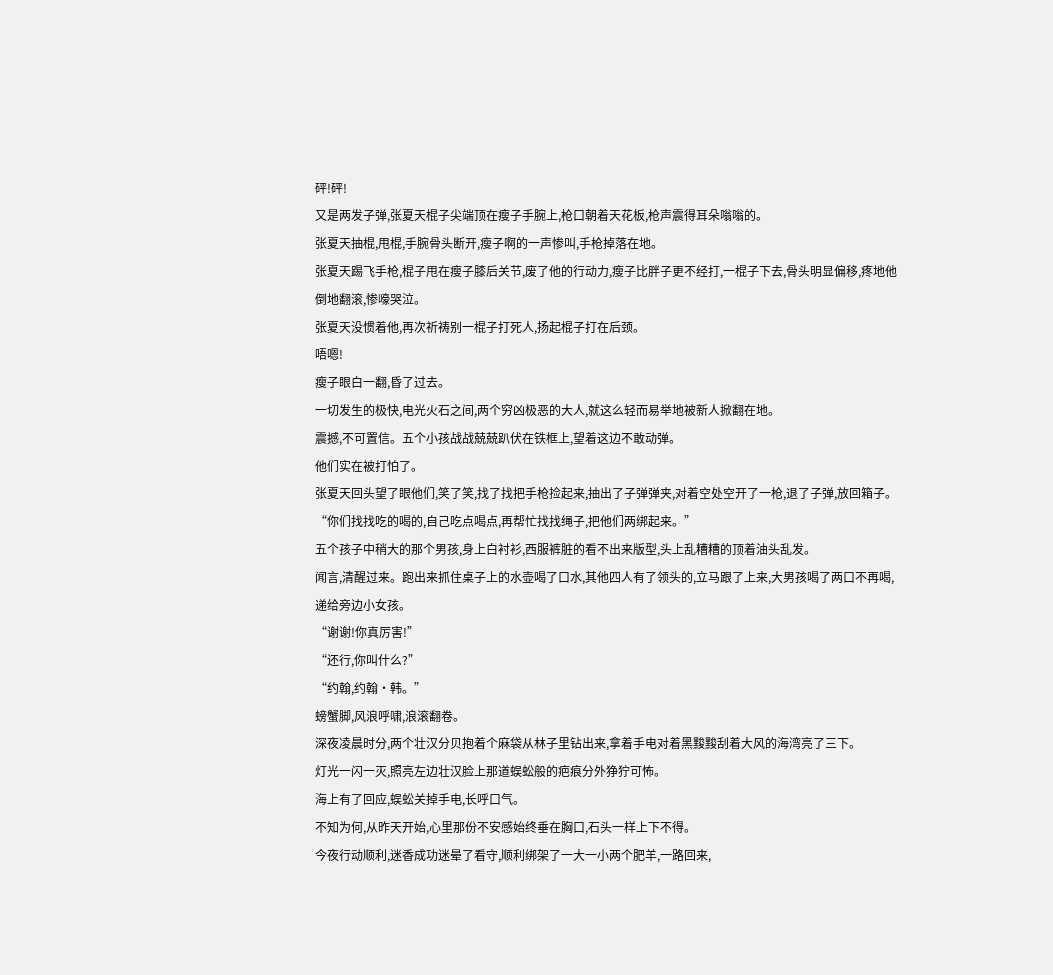砰!砰!
又是两发子弹,张夏天棍子尖端顶在瘦子手腕上,枪口朝着天花板,枪声震得耳朵嗡嗡的。
张夏天抽棍,甩棍,手腕骨头断开,瘦子啊的一声惨叫,手枪掉落在地。
张夏天踢飞手枪,棍子甩在瘦子膝后关节,废了他的行动力,瘦子比胖子更不经打,一棍子下去,骨头明显偏移,疼地他倒地翻滚,惨嚎哭泣。
张夏天没惯着他,再次祈祷别一棍子打死人,扬起棍子打在后颈。
唔嗯!
瘦子眼白一翻,昏了过去。
一切发生的极快,电光火石之间,两个穷凶极恶的大人,就这么轻而易举地被新人掀翻在地。
震撼,不可置信。五个小孩战战兢兢趴伏在铁框上,望着这边不敢动弹。
他们实在被打怕了。
张夏天回头望了眼他们,笑了笑,找了找把手枪捡起来,抽出了子弹弹夹,对着空处空开了一枪,退了子弹,放回箱子。
“你们找找吃的喝的,自己吃点喝点,再帮忙找找绳子,把他们两绑起来。”
五个孩子中稍大的那个男孩,身上白衬衫,西服裤脏的看不出来版型,头上乱糟糟的顶着油头乱发。
闻言,清醒过来。跑出来抓住桌子上的水壶喝了口水,其他四人有了领头的,立马跟了上来,大男孩喝了两口不再喝,递给旁边小女孩。
“谢谢!你真厉害!”
“还行,你叫什么?”
“约翰,约翰·韩。”
螃蟹脚,风浪呼啸,浪滚翻卷。
深夜凌晨时分,两个壮汉分贝抱着个麻袋从林子里钻出来,拿着手电对着黑黢黢刮着大风的海湾亮了三下。
灯光一闪一灭,照亮左边壮汉脸上那道蜈蚣般的疤痕分外狰狞可怖。
海上有了回应,蜈蚣关掉手电,长呼口气。
不知为何,从昨天开始,心里那份不安感始终垂在胸口,石头一样上下不得。
今夜行动顺利,迷香成功迷晕了看守,顺利绑架了一大一小两个肥羊,一路回来,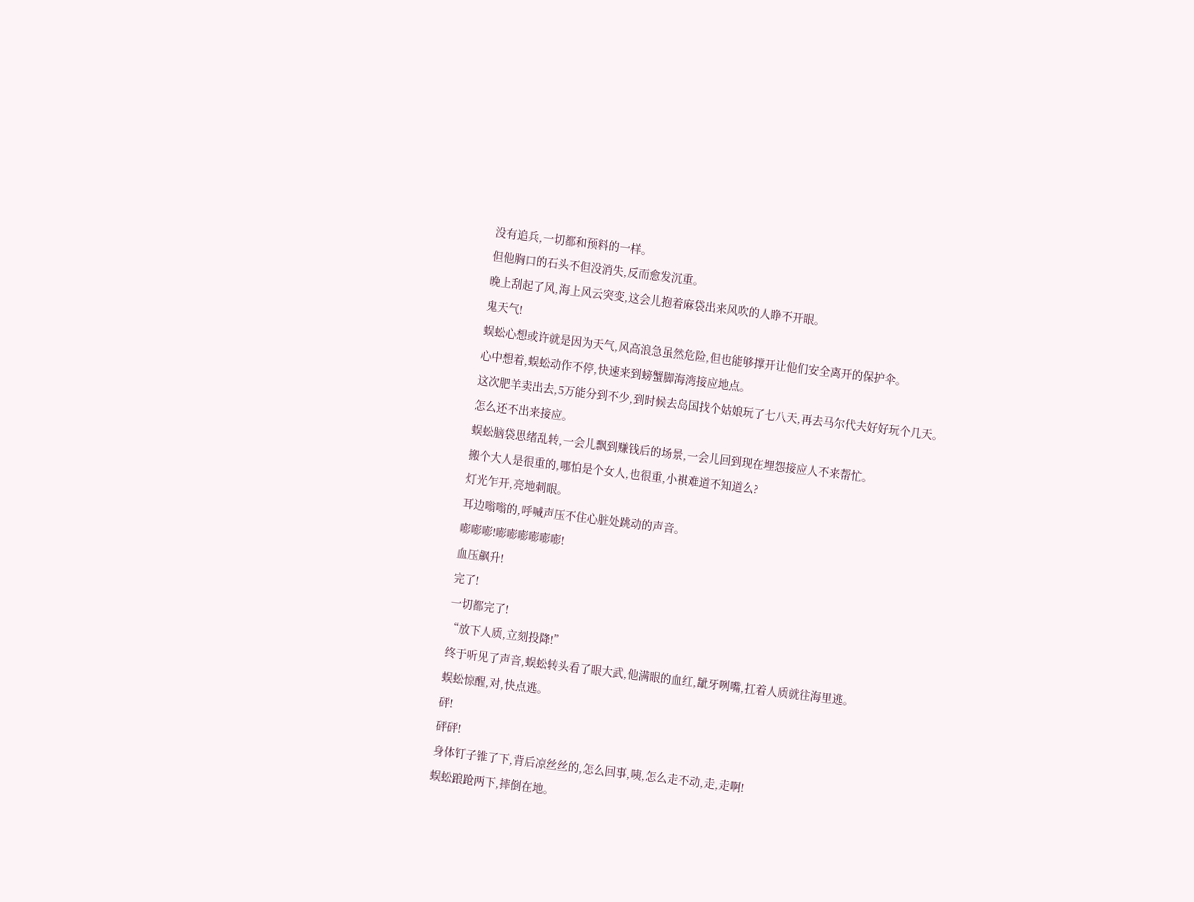没有追兵,一切都和预料的一样。
但他胸口的石头不但没消失,反而愈发沉重。
晚上刮起了风,海上风云突变,这会儿抱着麻袋出来风吹的人睁不开眼。
鬼天气!
蜈蚣心想或许就是因为天气,风高浪急虽然危险,但也能够撑开让他们安全离开的保护伞。
心中想着,蜈蚣动作不停,快速来到螃蟹脚海湾接应地点。
这次肥羊卖出去,5万能分到不少,到时候去岛国找个姑娘玩了七八天,再去马尔代夫好好玩个几天。
怎么还不出来接应。
蜈蚣脑袋思绪乱转,一会儿飘到赚钱后的场景,一会儿回到现在埋怨接应人不来帮忙。
搬个大人是很重的,哪怕是个女人,也很重,小褀难道不知道么?
灯光乍开,亮地刺眼。
耳边嗡嗡的,呼喊声压不住心脏处跳动的声音。
嘭嘭嘭!嘭嘭嘭嘭嘭嘭!
血压飙升!
完了!
一切都完了!
“放下人质,立刻投降!”
终于听见了声音,蜈蚣转头看了眼大武,他满眼的血红,龇牙咧嘴,扛着人质就往海里逃。
蜈蚣惊醒,对,快点逃。
砰!
砰砰!
身体钉子锥了下,背后凉丝丝的,怎么回事,咦,怎么走不动,走,走啊!
蜈蚣踉跄两下,摔倒在地。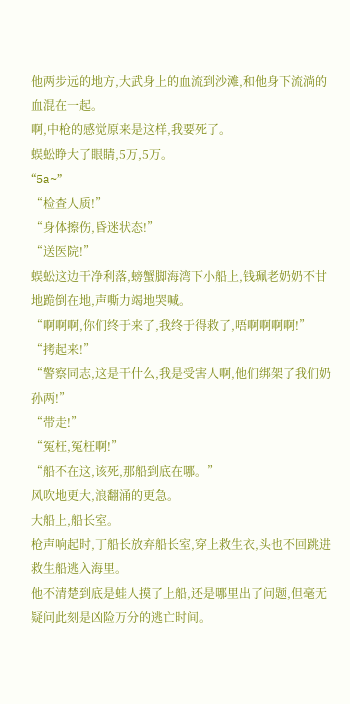他两步远的地方,大武身上的血流到沙滩,和他身下流淌的血混在一起。
啊,中枪的感觉原来是这样,我要死了。
蜈蚣睁大了眼睛,5万,5万。
“5a~”
“检查人质!”
“身体擦伤,昏迷状态!”
“送医院!”
蜈蚣这边干净利落,螃蟹脚海湾下小船上,钱珮老奶奶不甘地跪倒在地,声嘶力竭地哭喊。
“啊啊啊,你们终于来了,我终于得救了,唔啊啊啊啊!”
“拷起来!”
“警察同志,这是干什么,我是受害人啊,他们绑架了我们奶孙两!”
“带走!”
“冤枉,冤枉啊!”
“船不在这,该死,那船到底在哪。”
风吹地更大,浪翻涌的更急。
大船上,船长室。
枪声响起时,丁船长放弃船长室,穿上救生衣,头也不回跳进救生船逃入海里。
他不清楚到底是蛙人摸了上船,还是哪里出了问题,但毫无疑问此刻是凶险万分的逃亡时间。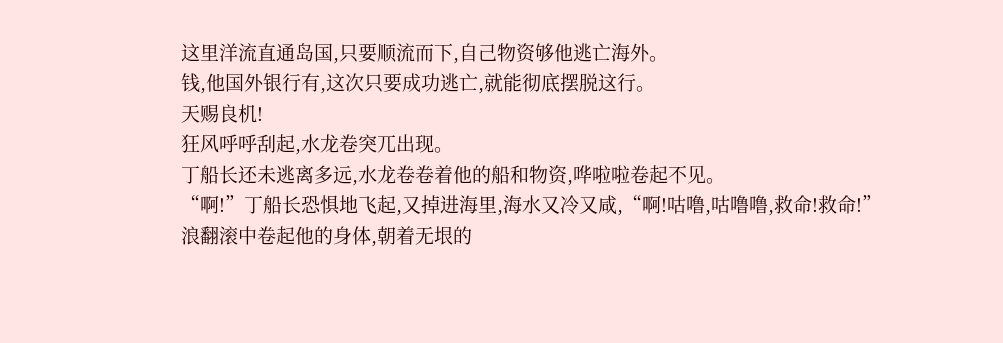这里洋流直通岛国,只要顺流而下,自己物资够他逃亡海外。
钱,他国外银行有,这次只要成功逃亡,就能彻底摆脱这行。
天赐良机!
狂风呼呼刮起,水龙卷突兀出现。
丁船长还未逃离多远,水龙卷卷着他的船和物资,哗啦啦卷起不见。
“啊!”丁船长恐惧地飞起,又掉进海里,海水又冷又咸,“啊!咕噜,咕噜噜,救命!救命!”
浪翻滚中卷起他的身体,朝着无垠的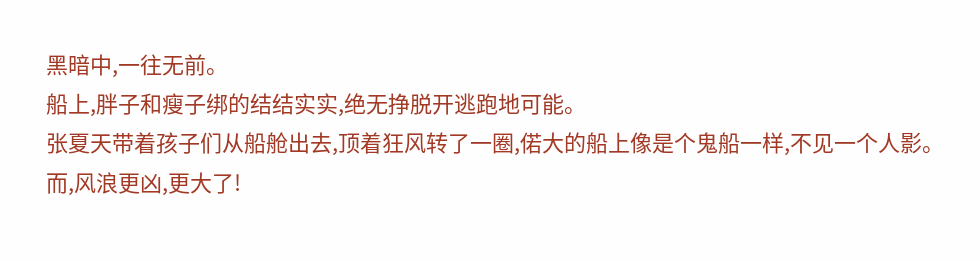黑暗中,一往无前。
船上,胖子和瘦子绑的结结实实,绝无挣脱开逃跑地可能。
张夏天带着孩子们从船舱出去,顶着狂风转了一圈,偌大的船上像是个鬼船一样,不见一个人影。
而,风浪更凶,更大了!